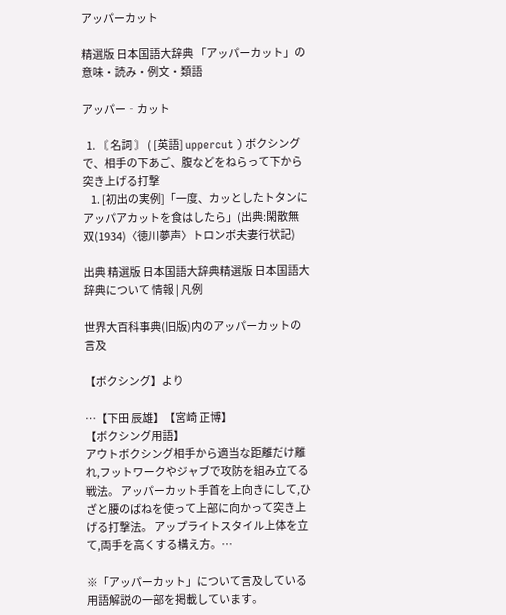アッパーカット

精選版 日本国語大辞典 「アッパーカット」の意味・読み・例文・類語

アッパー‐カット

  1. 〘 名詞 〙 ( [英語] uppercut ) ボクシングで、相手の下あご、腹などをねらって下から突き上げる打撃
    1. [初出の実例]「一度、カッとしたトタンにアッパアカットを食はしたら」(出典:閑散無双(1934)〈徳川夢声〉トロンボ夫妻行状記)

出典 精選版 日本国語大辞典精選版 日本国語大辞典について 情報 | 凡例

世界大百科事典(旧版)内のアッパーカットの言及

【ボクシング】より

…【下田 辰雄】【宮崎 正博】
【ボクシング用語】
アウトボクシング相手から適当な距離だけ離れ,フットワークやジャブで攻防を組み立てる戦法。 アッパーカット手首を上向きにして,ひざと腰のばねを使って上部に向かって突き上げる打撃法。 アップライトスタイル上体を立て,両手を高くする構え方。…

※「アッパーカット」について言及している用語解説の一部を掲載しています。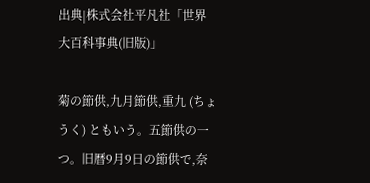出典|株式会社平凡社「世界大百科事典(旧版)」

菊の節供,九月節供,重九 (ちょうく) ともいう。五節供の一つ。旧暦9月9日の節供で,奈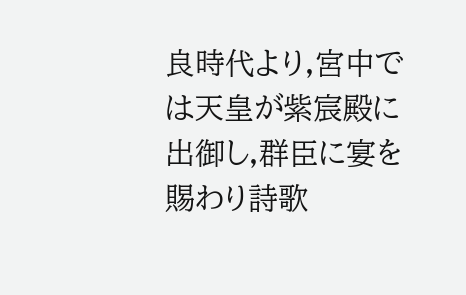良時代より,宮中では天皇が紫宸殿に出御し,群臣に宴を賜わり詩歌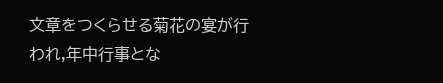文章をつくらせる菊花の宴が行われ,年中行事とな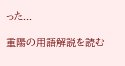った...

重陽の用語解説を読む